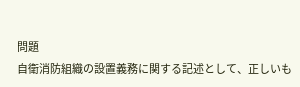問題
自衛消防組織の設置義務に関する記述として、正しいも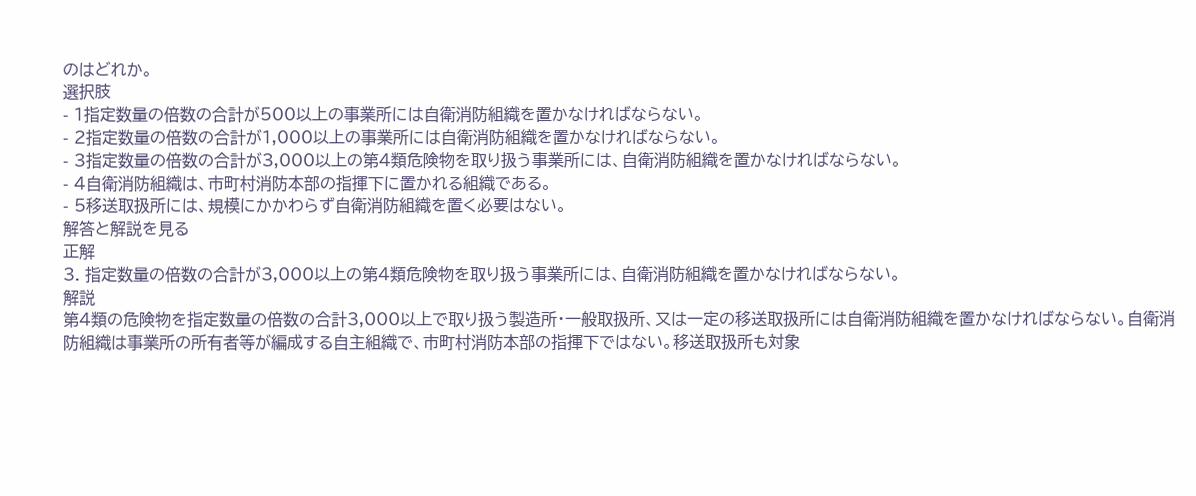のはどれか。
選択肢
- 1指定数量の倍数の合計が500以上の事業所には自衛消防組織を置かなければならない。
- 2指定数量の倍数の合計が1,000以上の事業所には自衛消防組織を置かなければならない。
- 3指定数量の倍数の合計が3,000以上の第4類危険物を取り扱う事業所には、自衛消防組織を置かなければならない。
- 4自衛消防組織は、市町村消防本部の指揮下に置かれる組織である。
- 5移送取扱所には、規模にかかわらず自衛消防組織を置く必要はない。
解答と解説を見る
正解
3. 指定数量の倍数の合計が3,000以上の第4類危険物を取り扱う事業所には、自衛消防組織を置かなければならない。
解説
第4類の危険物を指定数量の倍数の合計3,000以上で取り扱う製造所・一般取扱所、又は一定の移送取扱所には自衛消防組織を置かなければならない。自衛消防組織は事業所の所有者等が編成する自主組織で、市町村消防本部の指揮下ではない。移送取扱所も対象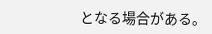となる場合がある。